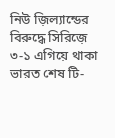নিউ জ়িল্যান্ডের বিরুদ্ধে সিরিজ়ে ৩-১ এগিয়ে থাকা ভারত শেষ টি-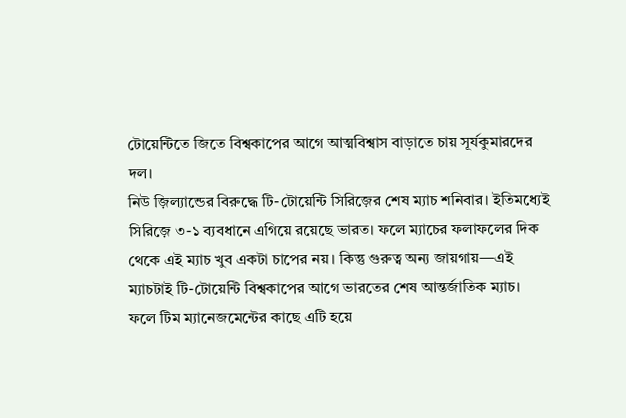টোয়েন্টিতে জিতে বিশ্বকাপের আগে আত্মবিশ্বাস বাড়াতে চায় সূর্যকুমারদের দল।
নিউ জ়িল্যান্ডের বিরুদ্ধে টি-টোয়েন্টি সিরিজ়ের শেষ ম্যাচ শনিবার। ইতিমধ্যেই সিরিজ়ে ৩-১ ব্যবধানে এগিয়ে রয়েছে ভারত। ফলে ম্যাচের ফলাফলের দিক থেকে এই ম্যাচ খুব একটা চাপের নয়। কিন্তু গুরুত্ব অন্য জায়গায়—এই ম্যাচটাই টি-টোয়েন্টি বিশ্বকাপের আগে ভারতের শেষ আন্তর্জাতিক ম্যাচ। ফলে টিম ম্যানেজমেন্টের কাছে এটি হয়ে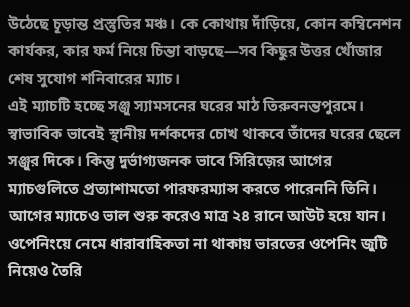উঠেছে চূড়ান্ত প্রস্তুতির মঞ্চ। কে কোথায় দাঁড়িয়ে, কোন কম্বিনেশন কার্যকর, কার ফর্ম নিয়ে চিন্তা বাড়ছে—সব কিছুর উত্তর খোঁজার শেষ সুযোগ শনিবারের ম্যাচ।
এই ম্যাচটি হচ্ছে সঞ্জু স্যামসনের ঘরের মাঠ তিরুবনন্তপুরমে। স্বাভাবিক ভাবেই স্থানীয় দর্শকদের চোখ থাকবে তাঁদের ঘরের ছেলে সঞ্জুর দিকে। কিন্তু দুর্ভাগ্যজনক ভাবে সিরিজ়ের আগের ম্যাচগুলিতে প্রত্যাশামতো পারফরম্যান্স করতে পারেননি তিনি। আগের ম্যাচেও ভাল শুরু করেও মাত্র ২৪ রানে আউট হয়ে যান। ওপেনিংয়ে নেমে ধারাবাহিকতা না থাকায় ভারতের ওপেনিং জুটি নিয়েও তৈরি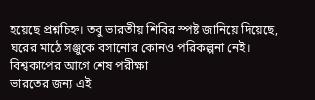হয়েছে প্রশ্নচিহ্ন। তবু ভারতীয় শিবির স্পষ্ট জানিয়ে দিয়েছে, ঘরের মাঠে সঞ্জুকে বসানোর কোনও পরিকল্পনা নেই।
বিশ্বকাপের আগে শেষ পরীক্ষা
ভারতের জন্য এই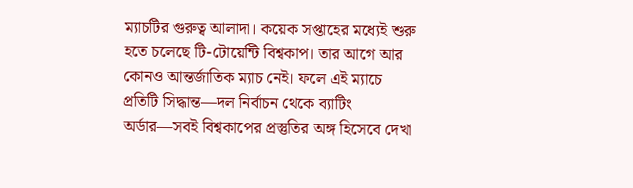ম্যাচটির গুরুত্ব আলাদা। কয়েক সপ্তাহের মধ্যেই শুরু হতে চলেছে টি-টোয়েন্টি বিশ্বকাপ। তার আগে আর কোনও আন্তর্জাতিক ম্যাচ নেই। ফলে এই ম্যাচে প্রতিটি সিদ্ধান্ত—দল নির্বাচন থেকে ব্যাটিং অর্ডার—সবই বিশ্বকাপের প্রস্তুতির অঙ্গ হিসেবে দেখা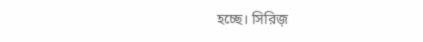হচ্ছে। সিরিজ়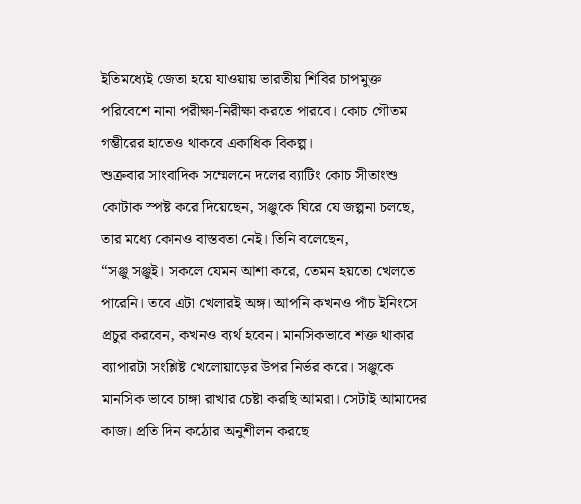ইতিমধ্যেই জেতা হয়ে যাওয়ায় ভারতীয় শিবির চাপমুক্ত পরিবেশে নানা পরীক্ষা-নিরীক্ষা করতে পারবে। কোচ গৌতম গম্ভীরের হাতেও থাকবে একাধিক বিকল্প।
শুক্রবার সাংবাদিক সম্মেলনে দলের ব্যাটিং কোচ সীতাংশু কোটাক স্পষ্ট করে দিয়েছেন, সঞ্জুকে ঘিরে যে জল্পনা চলছে, তার মধ্যে কোনও বাস্তবতা নেই। তিনি বলেছেন,
“সঞ্জু সঞ্জুই। সকলে যেমন আশা করে, তেমন হয়তো খেলতে পারেনি। তবে এটা খেলারই অঙ্গ। আপনি কখনও পাঁচ ইনিংসে প্রচুর করবেন, কখনও ব্যর্থ হবেন। মানসিকভাবে শক্ত থাকার ব্যাপারটা সংশ্লিষ্ট খেলোয়াড়ের উপর নির্ভর করে। সঞ্জুকে মানসিক ভাবে চাঙ্গা রাখার চেষ্টা করছি আমরা। সেটাই আমাদের কাজ। প্রতি দিন কঠোর অনুশীলন করছে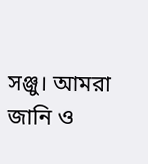সঞ্জু। আমরা জানি ও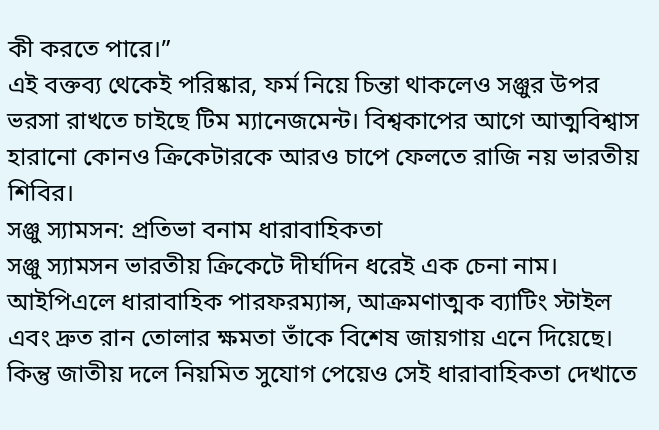কী করতে পারে।”
এই বক্তব্য থেকেই পরিষ্কার, ফর্ম নিয়ে চিন্তা থাকলেও সঞ্জুর উপর ভরসা রাখতে চাইছে টিম ম্যানেজমেন্ট। বিশ্বকাপের আগে আত্মবিশ্বাস হারানো কোনও ক্রিকেটারকে আরও চাপে ফেলতে রাজি নয় ভারতীয় শিবির।
সঞ্জু স্যামসন: প্রতিভা বনাম ধারাবাহিকতা
সঞ্জু স্যামসন ভারতীয় ক্রিকেটে দীর্ঘদিন ধরেই এক চেনা নাম। আইপিএলে ধারাবাহিক পারফরম্যান্স, আক্রমণাত্মক ব্যাটিং স্টাইল এবং দ্রুত রান তোলার ক্ষমতা তাঁকে বিশেষ জায়গায় এনে দিয়েছে। কিন্তু জাতীয় দলে নিয়মিত সুযোগ পেয়েও সেই ধারাবাহিকতা দেখাতে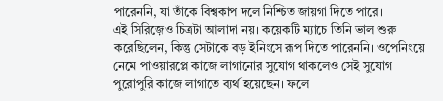পারেননি, যা তাঁকে বিশ্বকাপ দলে নিশ্চিত জায়গা দিতে পারে।
এই সিরিজ়েও চিত্রটা আলাদা নয়। কয়েকটি ম্যাচে তিনি ভাল শুরু করেছিলেন, কিন্তু সেটাকে বড় ইনিংসে রূপ দিতে পারেননি। ওপেনিংয়ে নেমে পাওয়ারপ্লে কাজে লাগানোর সুযোগ থাকলেও সেই সুযোগ পুরোপুরি কাজে লাগাতে ব্যর্থ হয়েছেন। ফলে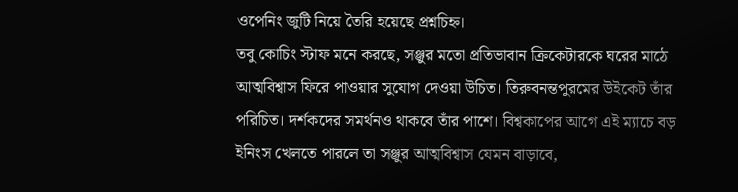ওপেনিং জুটি নিয়ে তৈরি হয়েছে প্রশ্নচিহ্ন।
তবু কোচিং স্টাফ মনে করছে, সঞ্জুর মতো প্রতিভাবান ক্রিকেটারকে ঘরের মাঠে আত্মবিশ্বাস ফিরে পাওয়ার সুযোগ দেওয়া উচিত। তিরুবনন্তপুরমের উইকেট তাঁর পরিচিত। দর্শকদের সমর্থনও থাকবে তাঁর পাশে। বিশ্বকাপের আগে এই ম্যাচে বড় ইনিংস খেলতে পারলে তা সঞ্জুর আত্মবিশ্বাস যেমন বাড়াবে,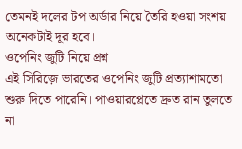তেমনই দলের টপ অর্ডার নিয়ে তৈরি হওয়া সংশয় অনেকটাই দূর হবে।
ওপেনিং জুটি নিয়ে প্রশ্ন
এই সিরিজ়ে ভারতের ওপেনিং জুটি প্রত্যাশামতো শুরু দিতে পারেনি। পাওয়ারপ্লেতে দ্রুত রান তুলতে না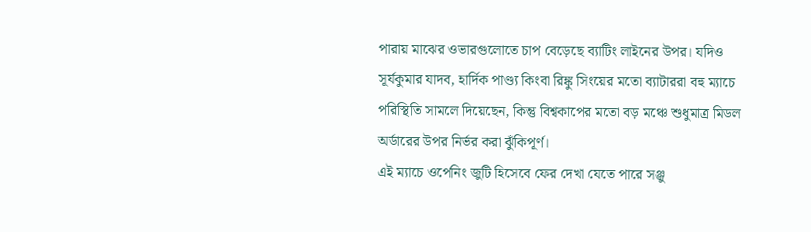পারায় মাঝের ওভারগুলোতে চাপ বেড়েছে ব্যাটিং লাইনের উপর। যদিও সূর্যকুমার যাদব, হার্দিক পাণ্ড্য কিংবা রিঙ্কু সিংয়ের মতো ব্যাটাররা বহু ম্যাচে পরিস্থিতি সামলে দিয়েছেন, কিন্তু বিশ্বকাপের মতো বড় মঞ্চে শুধুমাত্র মিডল অর্ডারের উপর নির্ভর করা ঝুঁকিপূর্ণ।
এই ম্যাচে ওপেনিং জুটি হিসেবে ফের দেখা যেতে পারে সঞ্জু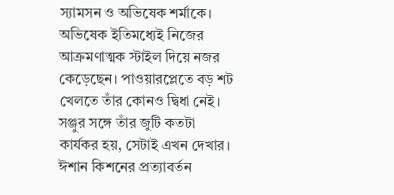স্যামসন ও অভিষেক শর্মাকে। অভিষেক ইতিমধ্যেই নিজের আক্রমণাত্মক স্টাইল দিয়ে নজর কেড়েছেন। পাওয়ারপ্লেতে বড় শট খেলতে তাঁর কোনও দ্বিধা নেই। সঞ্জুর সঙ্গে তাঁর জুটি কতটা কার্যকর হয়, সেটাই এখন দেখার।
ঈশান কিশনের প্রত্যাবর্তন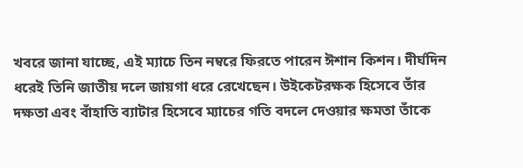খবরে জানা যাচ্ছে, এই ম্যাচে তিন নম্বরে ফিরতে পারেন ঈশান কিশন। দীর্ঘদিন ধরেই তিনি জাতীয় দলে জায়গা ধরে রেখেছেন। উইকেটরক্ষক হিসেবে তাঁর দক্ষতা এবং বাঁহাতি ব্যাটার হিসেবে ম্যাচের গতি বদলে দেওয়ার ক্ষমতা তাঁকে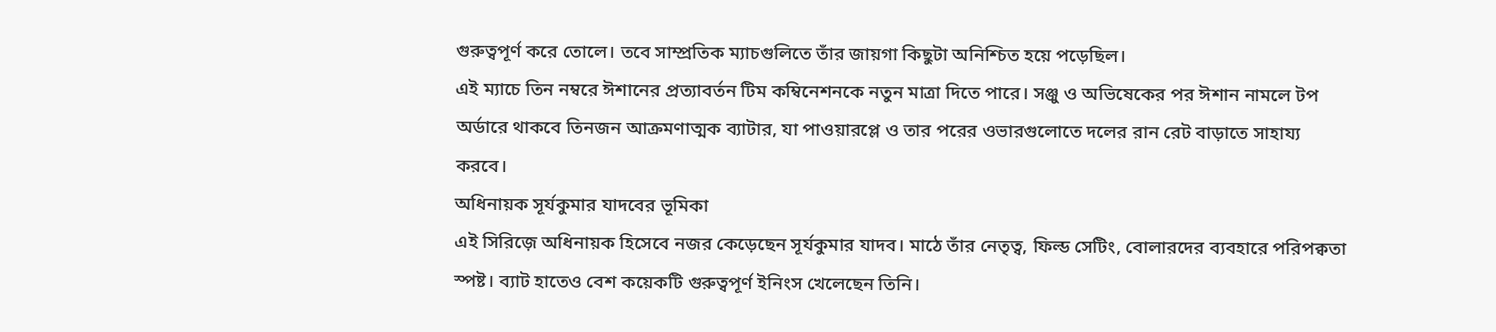গুরুত্বপূর্ণ করে তোলে। তবে সাম্প্রতিক ম্যাচগুলিতে তাঁর জায়গা কিছুটা অনিশ্চিত হয়ে পড়েছিল।
এই ম্যাচে তিন নম্বরে ঈশানের প্রত্যাবর্তন টিম কম্বিনেশনকে নতুন মাত্রা দিতে পারে। সঞ্জু ও অভিষেকের পর ঈশান নামলে টপ অর্ডারে থাকবে তিনজন আক্রমণাত্মক ব্যাটার, যা পাওয়ারপ্লে ও তার পরের ওভারগুলোতে দলের রান রেট বাড়াতে সাহায্য করবে।
অধিনায়ক সূর্যকুমার যাদবের ভূমিকা
এই সিরিজ়ে অধিনায়ক হিসেবে নজর কেড়েছেন সূর্যকুমার যাদব। মাঠে তাঁর নেতৃত্ব, ফিল্ড সেটিং, বোলারদের ব্যবহারে পরিপক্বতা স্পষ্ট। ব্যাট হাতেও বেশ কয়েকটি গুরুত্বপূর্ণ ইনিংস খেলেছেন তিনি।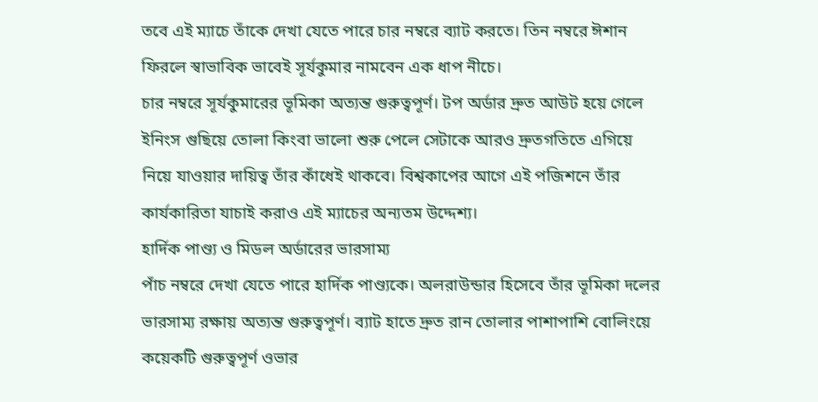তবে এই ম্যাচে তাঁকে দেখা যেতে পারে চার নম্বরে ব্যাট করতে। তিন নম্বরে ঈশান ফিরলে স্বাভাবিক ভাবেই সূর্যকুমার নামবেন এক ধাপ নীচে।
চার নম্বরে সূর্যকুমারের ভূমিকা অত্যন্ত গুরুত্বপূর্ণ। টপ অর্ডার দ্রুত আউট হয়ে গেলে ইনিংস গুছিয়ে তোলা কিংবা ভালো শুরু পেলে সেটাকে আরও দ্রুতগতিতে এগিয়ে নিয়ে যাওয়ার দায়িত্ব তাঁর কাঁধেই থাকবে। বিশ্বকাপের আগে এই পজিশনে তাঁর কার্যকারিতা যাচাই করাও এই ম্যাচের অন্যতম উদ্দেশ্য।
হার্দিক পাণ্ড্য ও মিডল অর্ডারের ভারসাম্য
পাঁচ নম্বরে দেখা যেতে পারে হার্দিক পাণ্ড্যকে। অলরাউন্ডার হিসেবে তাঁর ভূমিকা দলের ভারসাম্য রক্ষায় অত্যন্ত গুরুত্বপূর্ণ। ব্যাট হাতে দ্রুত রান তোলার পাশাপাশি বোলিংয়ে কয়েকটি গুরুত্বপূর্ণ ওভার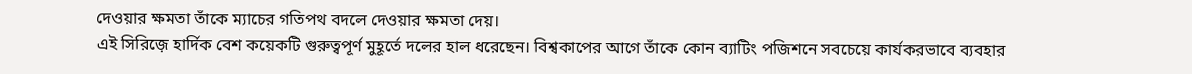দেওয়ার ক্ষমতা তাঁকে ম্যাচের গতিপথ বদলে দেওয়ার ক্ষমতা দেয়।
এই সিরিজ়ে হার্দিক বেশ কয়েকটি গুরুত্বপূর্ণ মুহূর্তে দলের হাল ধরেছেন। বিশ্বকাপের আগে তাঁকে কোন ব্যাটিং পজিশনে সবচেয়ে কার্যকরভাবে ব্যবহার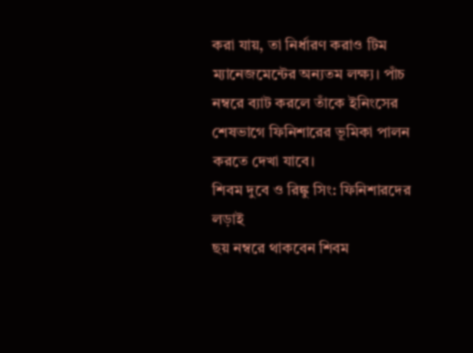করা যায়, তা নির্ধারণ করাও টিম ম্যানেজমেন্টের অন্যতম লক্ষ্য। পাঁচ নম্বরে ব্যাট করলে তাঁকে ইনিংসের শেষভাগে ফিনিশারের ভূমিকা পালন করতে দেখা যাবে।
শিবম দুবে ও রিঙ্কু সিং: ফিনিশারদের লড়াই
ছয় নম্বরে থাকবেন শিবম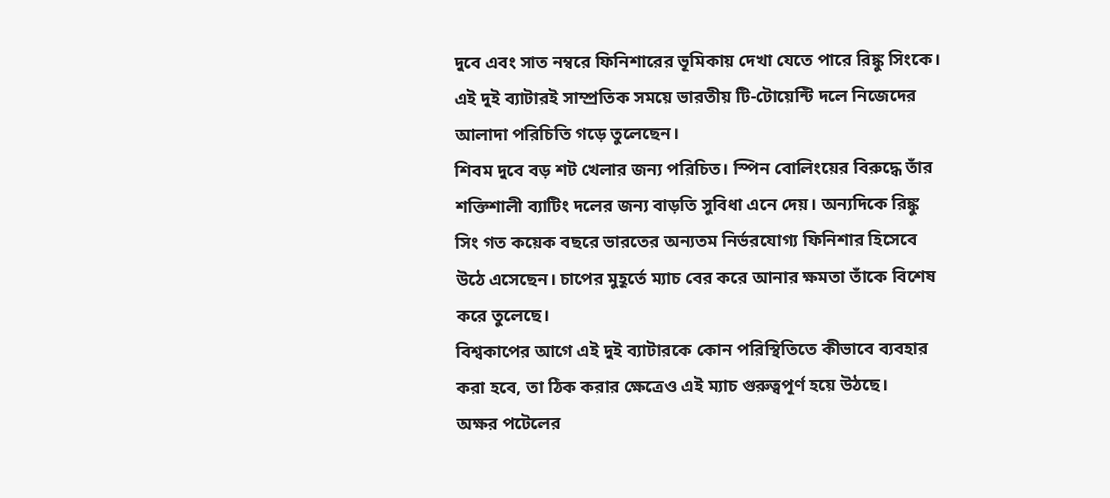দুবে এবং সাত নম্বরে ফিনিশারের ভূমিকায় দেখা যেতে পারে রিঙ্কু সিংকে। এই দুই ব্যাটারই সাম্প্রতিক সময়ে ভারতীয় টি-টোয়েন্টি দলে নিজেদের আলাদা পরিচিতি গড়ে তুলেছেন।
শিবম দুবে বড় শট খেলার জন্য পরিচিত। স্পিন বোলিংয়ের বিরুদ্ধে তাঁর শক্তিশালী ব্যাটিং দলের জন্য বাড়তি সুবিধা এনে দেয়। অন্যদিকে রিঙ্কু সিং গত কয়েক বছরে ভারতের অন্যতম নির্ভরযোগ্য ফিনিশার হিসেবে উঠে এসেছেন। চাপের মুহূর্তে ম্যাচ বের করে আনার ক্ষমতা তাঁকে বিশেষ করে তুলেছে।
বিশ্বকাপের আগে এই দুই ব্যাটারকে কোন পরিস্থিতিতে কীভাবে ব্যবহার করা হবে, তা ঠিক করার ক্ষেত্রেও এই ম্যাচ গুরুত্বপূর্ণ হয়ে উঠছে।
অক্ষর পটেলের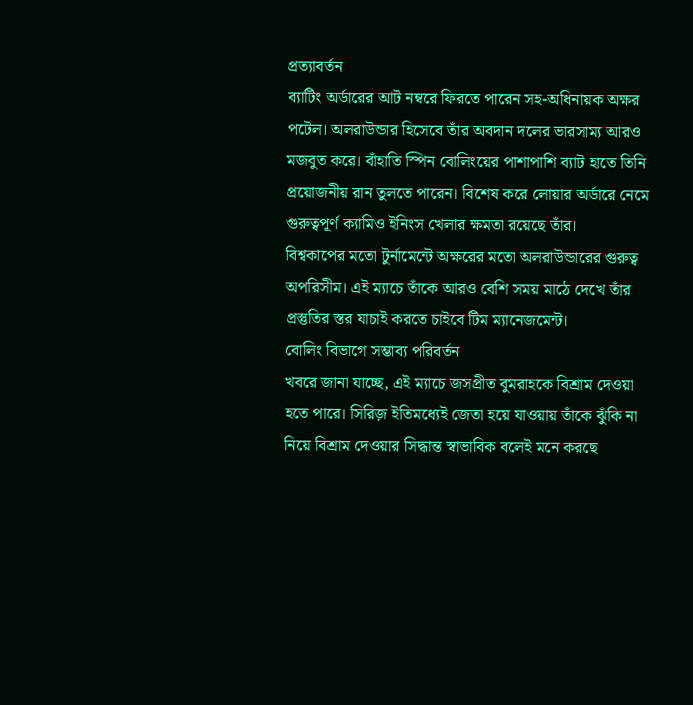প্রত্যাবর্তন
ব্যাটিং অর্ডারের আট নম্বরে ফিরতে পারেন সহ-অধিনায়ক অক্ষর পটেল। অলরাউন্ডার হিসেবে তাঁর অবদান দলের ভারসাম্য আরও মজবুত করে। বাঁহাতি স্পিন বোলিংয়ের পাশাপাশি ব্যাট হাতে তিনি প্রয়োজনীয় রান তুলতে পারেন। বিশেষ করে লোয়ার অর্ডারে নেমে গুরুত্বপূর্ণ ক্যামিও ইনিংস খেলার ক্ষমতা রয়েছে তাঁর।
বিশ্বকাপের মতো টুর্নামেন্টে অক্ষরের মতো অলরাউন্ডারের গুরুত্ব অপরিসীম। এই ম্যাচে তাঁকে আরও বেশি সময় মাঠে দেখে তাঁর প্রস্তুতির স্তর যাচাই করতে চাইবে টিম ম্যানেজমেন্ট।
বোলিং বিভাগে সম্ভাব্য পরিবর্তন
খবরে জানা যাচ্ছে, এই ম্যাচে জসপ্রীত বুমরাহকে বিশ্রাম দেওয়া হতে পারে। সিরিজ় ইতিমধ্যেই জেতা হয়ে যাওয়ায় তাঁকে ঝুঁকি না নিয়ে বিশ্রাম দেওয়ার সিদ্ধান্ত স্বাভাবিক বলেই মনে করছে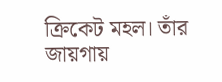ক্রিকেট মহল। তাঁর জায়গায়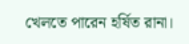খেলতে পারেন হর্ষিত রানা।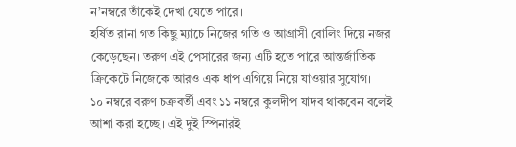ন’নম্বরে তাঁকেই দেখা যেতে পারে।
হর্ষিত রানা গত কিছু ম্যাচে নিজের গতি ও আগ্রাসী বোলিং দিয়ে নজর কেড়েছেন। তরুণ এই পেসারের জন্য এটি হতে পারে আন্তর্জাতিক ক্রিকেটে নিজেকে আরও এক ধাপ এগিয়ে নিয়ে যাওয়ার সুযোগ।
১০ নম্বরে বরুণ চক্রবর্তী এবং ১১ নম্বরে কুলদীপ যাদব থাকবেন বলেই আশা করা হচ্ছে। এই দুই স্পিনারই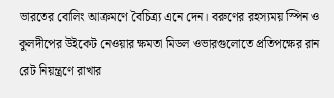ভারতের বোলিং আক্রমণে বৈচিত্র্য এনে দেন। বরুণের রহস্যময় স্পিন ও কুলদীপের উইকেট নেওয়ার ক্ষমতা মিডল ওভারগুলোতে প্রতিপক্ষের রান রেট নিয়ন্ত্রণে রাখার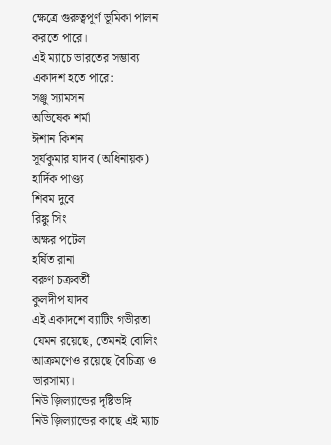ক্ষেত্রে গুরুত্বপূর্ণ ভূমিকা পালন করতে পারে।
এই ম্যাচে ভারতের সম্ভাব্য একাদশ হতে পারে:
সঞ্জু স্যামসন
অভিষেক শর্মা
ঈশান কিশন
সূর্যকুমার যাদব (অধিনায়ক)
হার্দিক পাণ্ড্য
শিবম দুবে
রিঙ্কু সিং
অক্ষর পটেল
হর্ষিত রানা
বরুণ চক্রবর্তী
কুলদীপ যাদব
এই একাদশে ব্যাটিং গভীরতা যেমন রয়েছে, তেমনই বোলিং আক্রমণেও রয়েছে বৈচিত্র্য ও ভারসাম্য।
নিউ জ়িল্যান্ডের দৃষ্টিভঙ্গি
নিউ জ়িল্যান্ডের কাছে এই ম্যাচ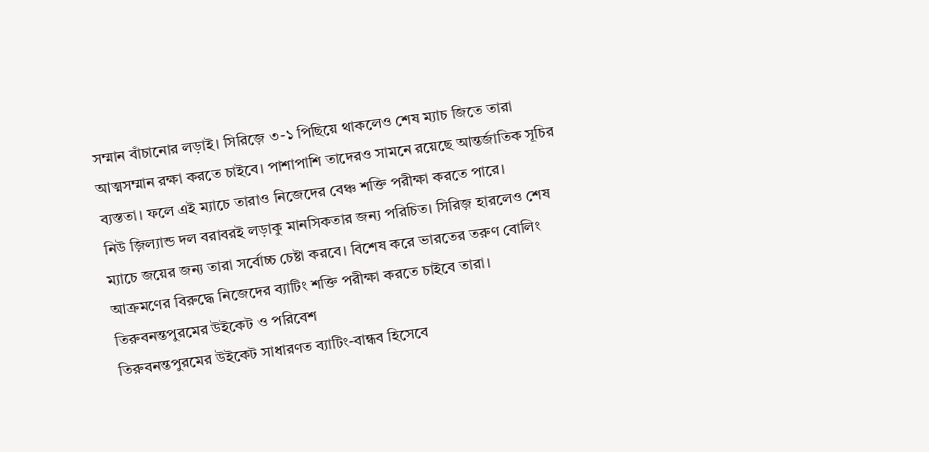সম্মান বাঁচানোর লড়াই। সিরিজ়ে ৩-১ পিছিয়ে থাকলেও শেষ ম্যাচ জিতে তারা আত্মসম্মান রক্ষা করতে চাইবে। পাশাপাশি তাদেরও সামনে রয়েছে আন্তর্জাতিক সূচির ব্যস্ততা। ফলে এই ম্যাচে তারাও নিজেদের বেঞ্চ শক্তি পরীক্ষা করতে পারে।
নিউ জ়িল্যান্ড দল বরাবরই লড়াকু মানসিকতার জন্য পরিচিত। সিরিজ় হারলেও শেষ ম্যাচে জয়ের জন্য তারা সর্বোচ্চ চেষ্টা করবে। বিশেষ করে ভারতের তরুণ বোলিং আক্রমণের বিরুদ্ধে নিজেদের ব্যাটিং শক্তি পরীক্ষা করতে চাইবে তারা।
তিরুবনন্তপুরমের উইকেট ও পরিবেশ
তিরুবনন্তপুরমের উইকেট সাধারণত ব্যাটিং-বান্ধব হিসেবে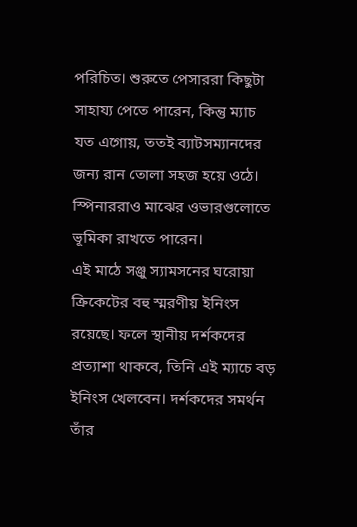পরিচিত। শুরুতে পেসাররা কিছুটা সাহায্য পেতে পারেন, কিন্তু ম্যাচ যত এগোয়, ততই ব্যাটসম্যানদের জন্য রান তোলা সহজ হয়ে ওঠে। স্পিনাররাও মাঝের ওভারগুলোতে ভূমিকা রাখতে পারেন।
এই মাঠে সঞ্জু স্যামসনের ঘরোয়া ক্রিকেটের বহু স্মরণীয় ইনিংস রয়েছে। ফলে স্থানীয় দর্শকদের প্রত্যাশা থাকবে, তিনি এই ম্যাচে বড় ইনিংস খেলবেন। দর্শকদের সমর্থন তাঁর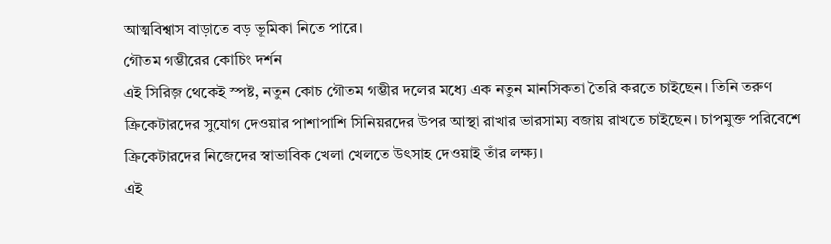আত্মবিশ্বাস বাড়াতে বড় ভূমিকা নিতে পারে।
গৌতম গম্ভীরের কোচিং দর্শন
এই সিরিজ় থেকেই স্পষ্ট, নতুন কোচ গৌতম গম্ভীর দলের মধ্যে এক নতুন মানসিকতা তৈরি করতে চাইছেন। তিনি তরুণ ক্রিকেটারদের সুযোগ দেওয়ার পাশাপাশি সিনিয়রদের উপর আস্থা রাখার ভারসাম্য বজায় রাখতে চাইছেন। চাপমুক্ত পরিবেশে ক্রিকেটারদের নিজেদের স্বাভাবিক খেলা খেলতে উৎসাহ দেওয়াই তাঁর লক্ষ্য।
এই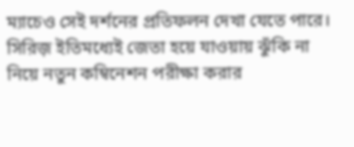ম্যাচেও সেই দর্শনের প্রতিফলন দেখা যেতে পারে। সিরিজ় ইতিমধ্যেই জেতা হয়ে যাওয়ায় ঝুঁকি না নিয়ে নতুন কম্বিনেশন পরীক্ষা করার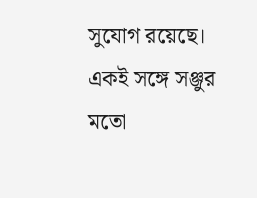সুযোগ রয়েছে। একই সঙ্গে সঞ্জুর মতো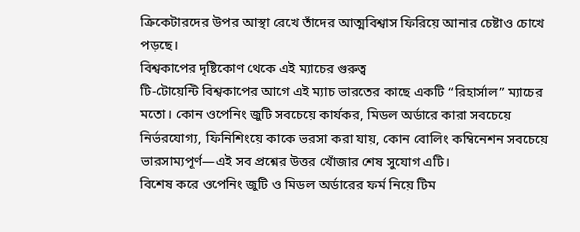ক্রিকেটারদের উপর আস্থা রেখে তাঁদের আত্মবিশ্বাস ফিরিয়ে আনার চেষ্টাও চোখে পড়ছে।
বিশ্বকাপের দৃষ্টিকোণ থেকে এই ম্যাচের গুরুত্ব
টি-টোয়েন্টি বিশ্বকাপের আগে এই ম্যাচ ভারতের কাছে একটি “রিহার্সাল” ম্যাচের মতো। কোন ওপেনিং জুটি সবচেয়ে কার্যকর, মিডল অর্ডারে কারা সবচেয়ে নির্ভরযোগ্য, ফিনিশিংয়ে কাকে ভরসা করা যায়, কোন বোলিং কম্বিনেশন সবচেয়ে ভারসাম্যপূর্ণ—এই সব প্রশ্নের উত্তর খোঁজার শেষ সুযোগ এটি।
বিশেষ করে ওপেনিং জুটি ও মিডল অর্ডারের ফর্ম নিয়ে টিম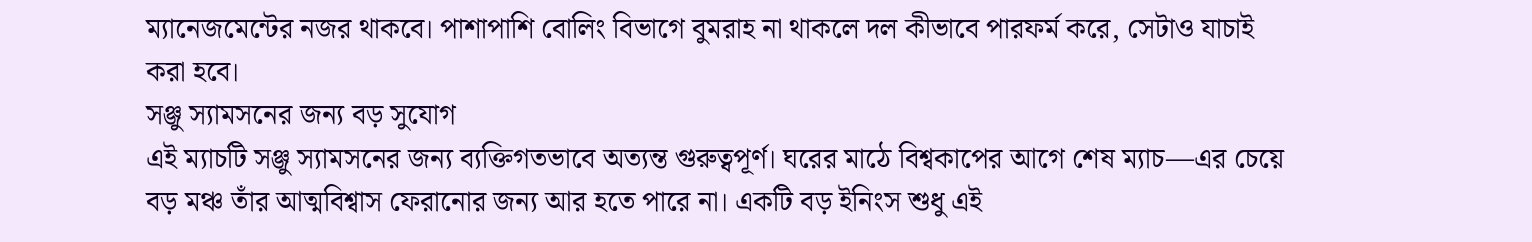ম্যানেজমেন্টের নজর থাকবে। পাশাপাশি বোলিং বিভাগে বুমরাহ না থাকলে দল কীভাবে পারফর্ম করে, সেটাও যাচাই করা হবে।
সঞ্জু স্যামসনের জন্য বড় সুযোগ
এই ম্যাচটি সঞ্জু স্যামসনের জন্য ব্যক্তিগতভাবে অত্যন্ত গুরুত্বপূর্ণ। ঘরের মাঠে বিশ্বকাপের আগে শেষ ম্যাচ—এর চেয়ে বড় মঞ্চ তাঁর আত্মবিশ্বাস ফেরানোর জন্য আর হতে পারে না। একটি বড় ইনিংস শুধু এই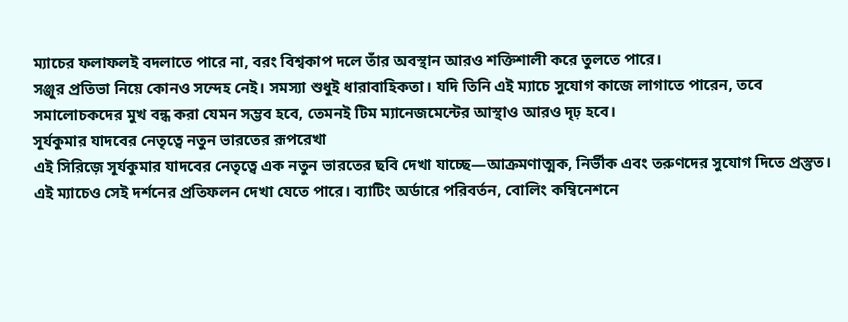ম্যাচের ফলাফলই বদলাতে পারে না, বরং বিশ্বকাপ দলে তাঁর অবস্থান আরও শক্তিশালী করে তুলতে পারে।
সঞ্জুর প্রতিভা নিয়ে কোনও সন্দেহ নেই। সমস্যা শুধুই ধারাবাহিকতা। যদি তিনি এই ম্যাচে সুযোগ কাজে লাগাতে পারেন, তবে সমালোচকদের মুখ বন্ধ করা যেমন সম্ভব হবে, তেমনই টিম ম্যানেজমেন্টের আস্থাও আরও দৃঢ় হবে।
সূর্যকুমার যাদবের নেতৃত্বে নতুন ভারতের রূপরেখা
এই সিরিজ়ে সূর্যকুমার যাদবের নেতৃত্বে এক নতুন ভারতের ছবি দেখা যাচ্ছে—আক্রমণাত্মক, নির্ভীক এবং তরুণদের সুযোগ দিতে প্রস্তুত। এই ম্যাচেও সেই দর্শনের প্রতিফলন দেখা যেতে পারে। ব্যাটিং অর্ডারে পরিবর্তন, বোলিং কম্বিনেশনে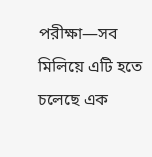পরীক্ষা—সব মিলিয়ে এটি হতে চলেছে এক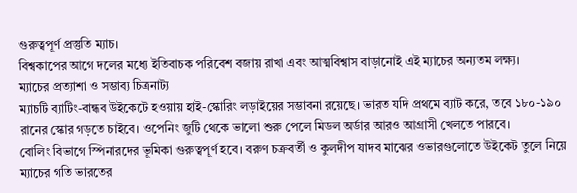গুরুত্বপূর্ণ প্রস্তুতি ম্যাচ।
বিশ্বকাপের আগে দলের মধ্যে ইতিবাচক পরিবেশ বজায় রাখা এবং আত্মবিশ্বাস বাড়ানোই এই ম্যাচের অন্যতম লক্ষ্য।
ম্যাচের প্রত্যাশা ও সম্ভাব্য চিত্রনাট্য
ম্যাচটি ব্যাটিং-বান্ধব উইকেটে হওয়ায় হাই-স্কোরিং লড়াইয়ের সম্ভাবনা রয়েছে। ভারত যদি প্রথমে ব্যাট করে, তবে ১৮০-১৯০ রানের স্কোর গড়তে চাইবে। ওপেনিং জুটি থেকে ভালো শুরু পেলে মিডল অর্ডার আরও আগ্রাসী খেলতে পারবে।
বোলিং বিভাগে স্পিনারদের ভূমিকা গুরুত্বপূর্ণ হবে। বরুণ চক্রবর্তী ও কুলদীপ যাদব মাঝের ওভারগুলোতে উইকেট তুলে নিয়ে ম্যাচের গতি ভারতের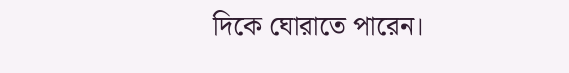দিকে ঘোরাতে পারেন।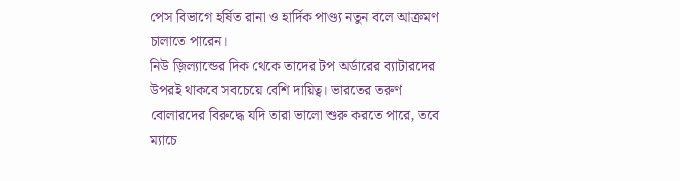পেস বিভাগে হর্ষিত রানা ও হার্দিক পাণ্ড্য নতুন বলে আক্রমণ চালাতে পারেন।
নিউ জ়িল্যান্ডের দিক থেকে তাদের টপ অর্ডারের ব্যাটারদের উপরই থাকবে সবচেয়ে বেশি দায়িত্ব। ভারতের তরুণ বোলারদের বিরুদ্ধে যদি তারা ভালো শুরু করতে পারে, তবে ম্যাচে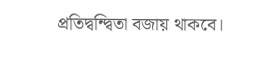প্রতিদ্বন্দ্বিতা বজায় থাকবে।